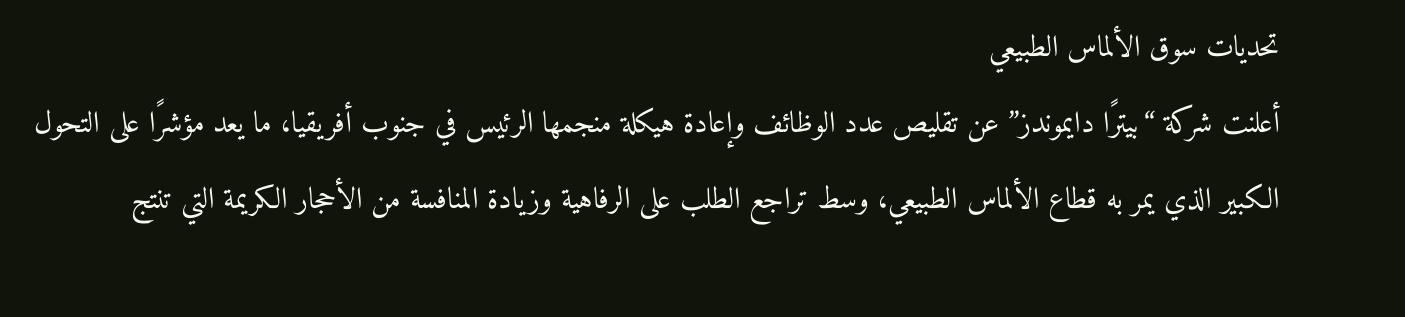تحديات سوق الألماس الطبيعي
أعلنت شركة “بيترًا دايموندز” عن تقليص عدد الوظائف وإعادة هيكلة منجمها الرئيس في جنوب أفريقيا، ما يعد مؤشرًا على التحول الكبير الذي يمر به قطاع الألماس الطبيعي، وسط تراجع الطلب على الرفاهية وزيادة المنافسة من الأحجار الكريمة التي تنتج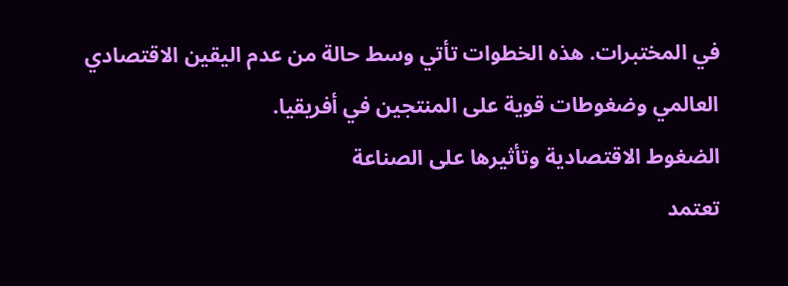في المختبرات. هذه الخطوات تأتي وسط حالة من عدم اليقين الاقتصادي العالمي وضغوطات قوية على المنتجين في أفريقيا.
الضغوط الاقتصادية وتأثيرها على الصناعة
تعتمد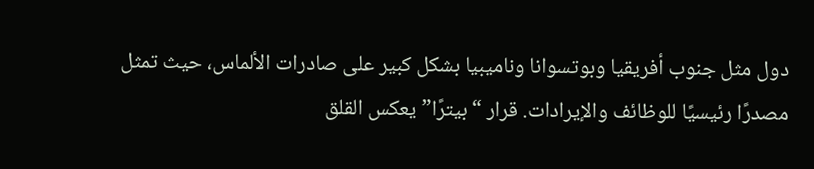دول مثل جنوب أفريقيا وبوتسوانا وناميبيا بشكل كبير على صادرات الألماس، حيث تمثل مصدرًا رئيسيًا للوظائف والإيرادات. قرار “بيترًا” يعكس القلق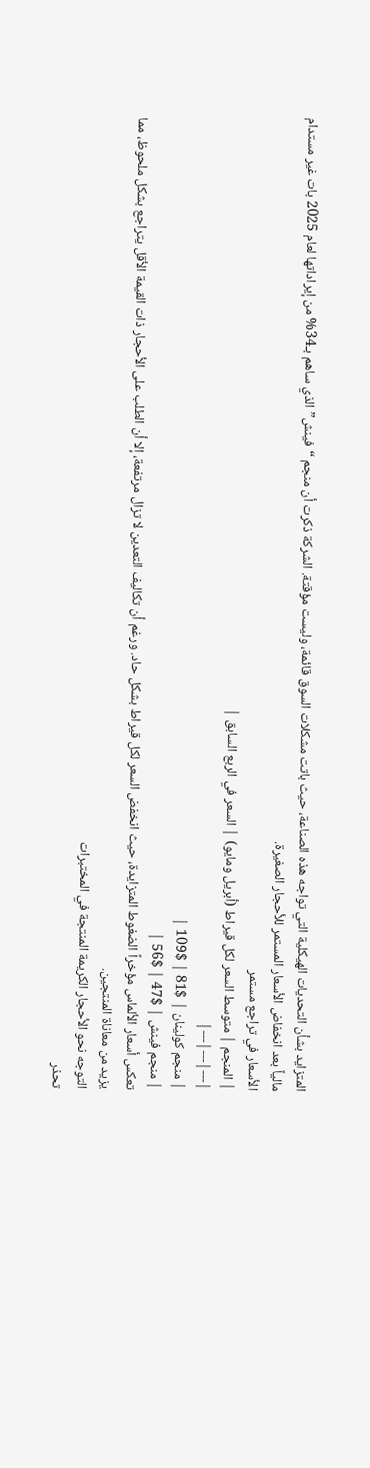المتزايد بشأن التحديات الهيكلية التي تواجه هذه الصناعة، حيث باتت مشكلات السوق قائمة، وليست مؤقتة. الشركة ذكرت أن منجم “فينش” الذي ساهم بـ34% من إيراداتها لعام 2025 بات غير مستدام مالياً بعد انخفاض الأسعار المستمر للأحجار الصغيرة.
الأسعار في تراجع مستمر
| المنجم | متوسط السعر لكل قيراط (أبريل ومايو) | السعر في الربع السابق |
|---|---|---|
| منجم كولينان | $81 | $109 |
| منجم فينش | $47 | $56 |
تعكس أسعار الألماس مؤخراً الضغوط المتزايدة، حيث انخفض السعر لكل قيراط بشكل حاد. ورغم أن تكاليف التعدين لا تزال مرتفعة، إلا أن الطلب على الأحجار ذات القيمة الأقل يتراجع بشكل ملحوظ، مما يزيد من معاناة المنتجين.
التوجه نحو الأحجار الكريمة المنتجة في المختبرات
تحذر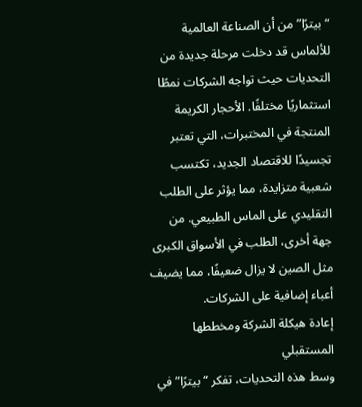“بيترًا” من أن الصناعة العالمية للألماس قد دخلت مرحلة جديدة من التحديات حيث تواجه الشركات نمطًا استثماريًا مختلفًا. الأحجار الكريمة المنتجة في المختبرات، التي تعتبر تجسيدًا للاقتصاد الجديد، تكتسب شعبية متزايدة، مما يؤثر على الطلب التقليدي على الماس الطبيعي. من جهة أخرى، الطلب في الأسواق الكبرى مثل الصين لا يزال ضعيفًا، مما يضيف أعباء إضافية على الشركات.
إعادة هيكلة الشركة ومخططها المستقبلي
وسط هذه التحديات، تفكر “بيترًا” في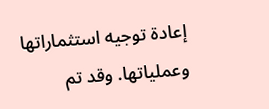إعادة توجيه استثماراتها وعملياتها. وقد تم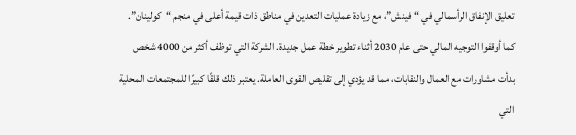تعليق الإنفاق الرأسمالي في “فينش”، مع زيادة عمليات التعدين في مناطق ذات قيمة أعلى في منجم “كولينان”. كما أوقفوا التوجيه المالي حتى عام 2030 أثناء تطوير خطة عمل جديدة. الشركة التي توظف أكثر من 4000 شخص بدأت مشاورات مع العمال والنقابات، مما قد يؤدي إلى تقليص القوى العاملة. يعتبر ذلك قلقًا كبيرًا للمجتمعات المحلية التي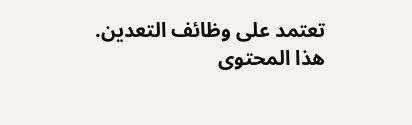تعتمد على وظائف التعدين.
هذا المحتوى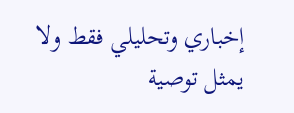إخباري وتحليلي فقط ولا يمثل توصية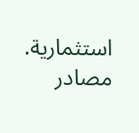استثمارية.
مصادر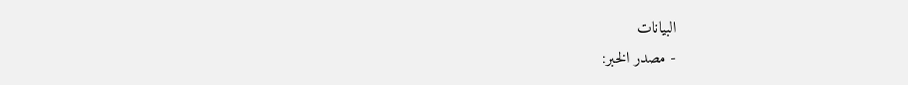البيانات
- مصدر الخبر: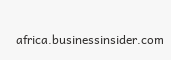africa.businessinsider.com